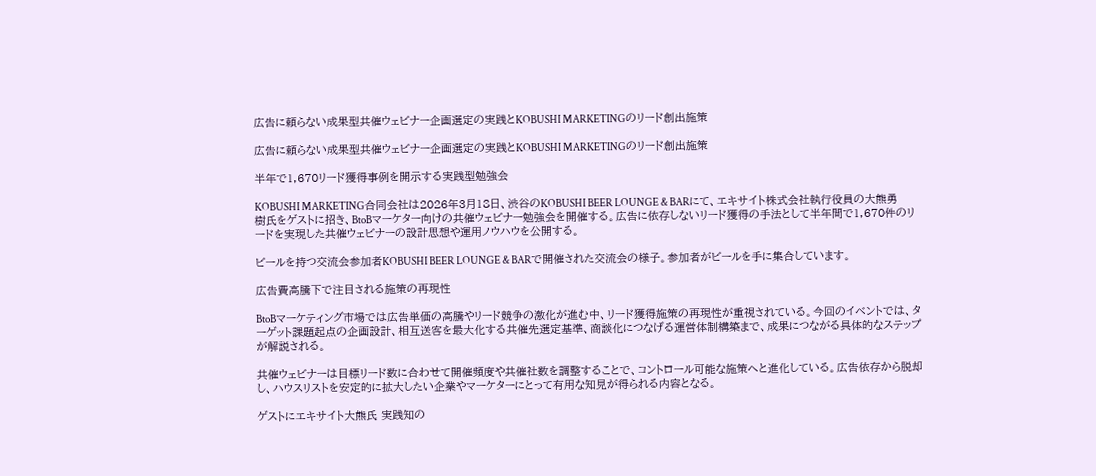広告に頼らない成果型共催ウェビナー企画選定の実践とKOBUSHI MARKETINGのリード創出施策

広告に頼らない成果型共催ウェビナー企画選定の実践とKOBUSHI MARKETINGのリード創出施策

半年で1,670リード獲得事例を開示する実践型勉強会

KOBUSHI MARKETING合同会社は2026年3月18日、渋谷のKOBUSHI BEER LOUNGE & BARにて、エキサイト株式会社執行役員の大熊勇樹氏をゲストに招き、BtoBマーケター向けの共催ウェビナー勉強会を開催する。広告に依存しないリード獲得の手法として半年間で1,670件のリードを実現した共催ウェビナーの設計思想や運用ノウハウを公開する。

ビールを持つ交流会参加者KOBUSHI BEER LOUNGE & BARで開催された交流会の様子。参加者がビールを手に集合しています。

広告費高騰下で注目される施策の再現性

BtoBマーケティング市場では広告単価の高騰やリード競争の激化が進む中、リード獲得施策の再現性が重視されている。今回のイベントでは、ターゲット課題起点の企画設計、相互送客を最大化する共催先選定基準、商談化につなげる運営体制構築まで、成果につながる具体的なステップが解説される。

共催ウェビナーは目標リード数に合わせて開催頻度や共催社数を調整することで、コントロール可能な施策へと進化している。広告依存から脱却し、ハウスリストを安定的に拡大したい企業やマーケターにとって有用な知見が得られる内容となる。

ゲストにエキサイト大熊氏 実践知の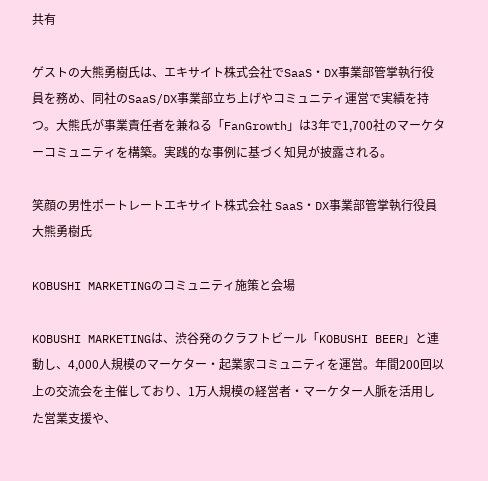共有

ゲストの大熊勇樹氏は、エキサイト株式会社でSaaS・DX事業部管掌執行役員を務め、同社のSaaS/DX事業部立ち上げやコミュニティ運営で実績を持つ。大熊氏が事業責任者を兼ねる「FanGrowth」は3年で1,700社のマーケターコミュニティを構築。実践的な事例に基づく知見が披露される。

笑顔の男性ポートレートエキサイト株式会社 SaaS・DX事業部管掌執行役員 大熊勇樹氏

KOBUSHI MARKETINGのコミュニティ施策と会場

KOBUSHI MARKETINGは、渋谷発のクラフトビール「KOBUSHI BEER」と連動し、4,000人規模のマーケター・起業家コミュニティを運営。年間200回以上の交流会を主催しており、1万人規模の経営者・マーケター人脈を活用した営業支援や、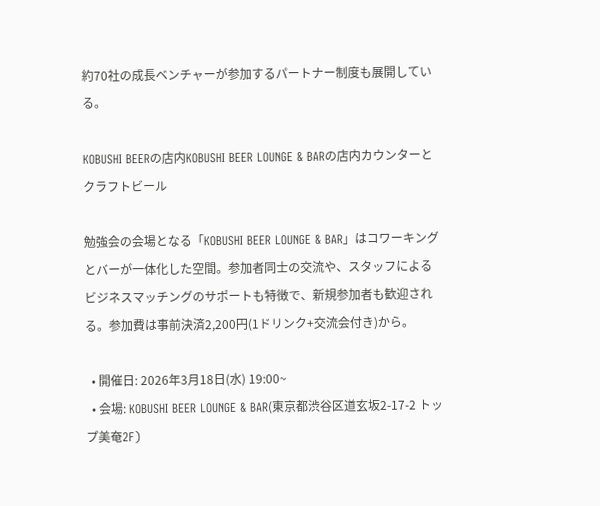約70社の成長ベンチャーが参加するパートナー制度も展開している。

KOBUSHI BEERの店内KOBUSHI BEER LOUNGE & BARの店内カウンターとクラフトビール

勉強会の会場となる「KOBUSHI BEER LOUNGE & BAR」はコワーキングとバーが一体化した空間。参加者同士の交流や、スタッフによるビジネスマッチングのサポートも特徴で、新規参加者も歓迎される。参加費は事前決済2,200円(1ドリンク+交流会付き)から。

  • 開催日: 2026年3月18日(水) 19:00~
  • 会場: KOBUSHI BEER LOUNGE & BAR(東京都渋谷区道玄坂2-17-2 トップ美奄2F)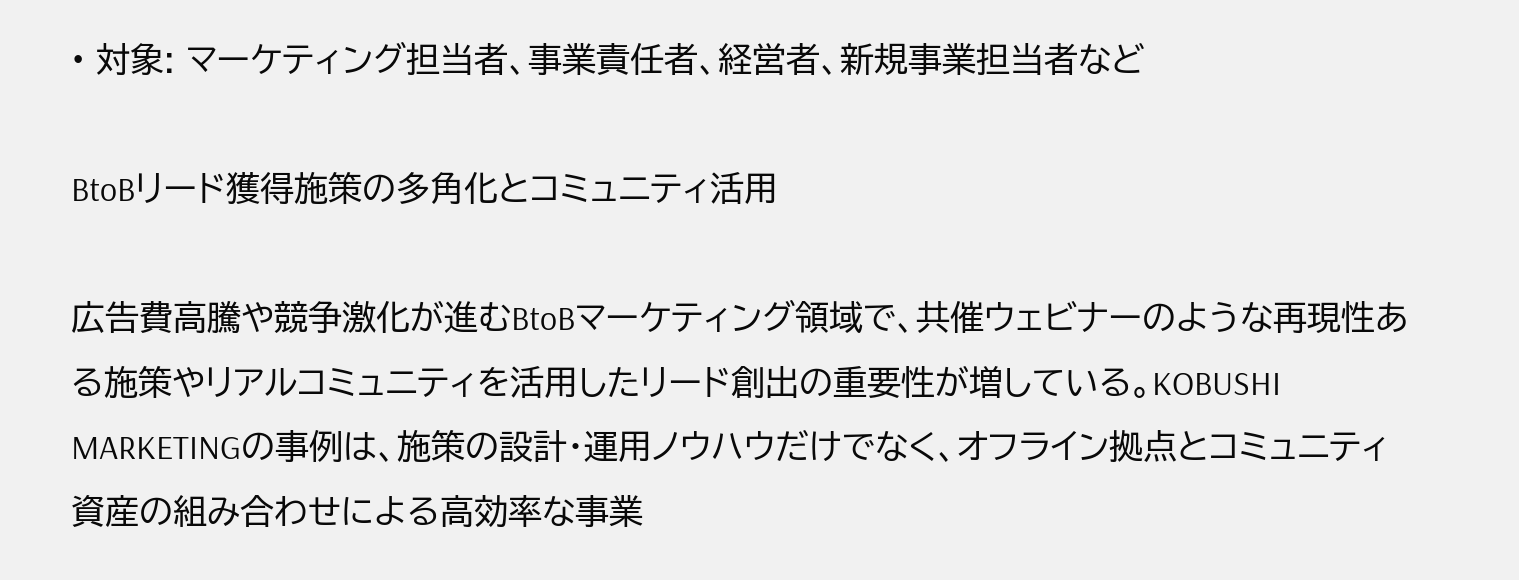• 対象: マーケティング担当者、事業責任者、経営者、新規事業担当者など

BtoBリード獲得施策の多角化とコミュニティ活用

広告費高騰や競争激化が進むBtoBマーケティング領域で、共催ウェビナーのような再現性ある施策やリアルコミュニティを活用したリード創出の重要性が増している。KOBUSHI MARKETINGの事例は、施策の設計・運用ノウハウだけでなく、オフライン拠点とコミュニティ資産の組み合わせによる高効率な事業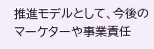推進モデルとして、今後のマーケターや事業責任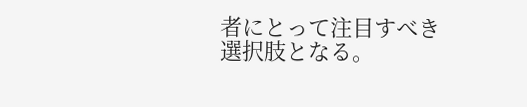者にとって注目すべき選択肢となる。